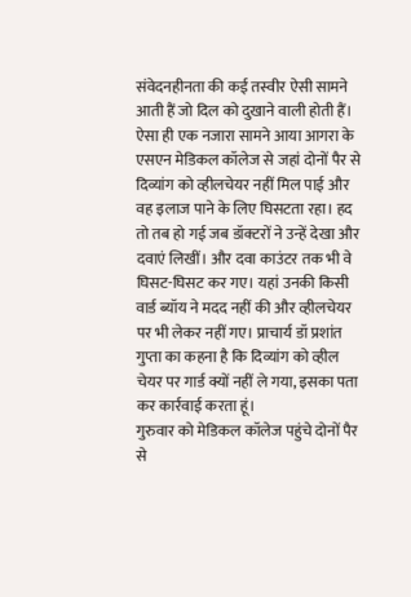संवेदनहीनता की कई तस्वीर ऐसी सामने आती हैं जो दिल को दुखाने वाली होती हैं। ऐसा ही एक नजारा सामने आया आगरा के एसएन मेडिकल कॉलेज से जहां दोनों पैर से दिव्यांग को व्हीलचेयर नहीं मिल पाई और वह इलाज पाने के लिए घिसटता रहा। हद तो तब हो गई जब डॉक्टरों ने उन्हें देखा और दवाएं लिखीं। और दवा काउंटर तक भी वे घिसट-घिसट कर गए। यहां उनकी किसी वार्ड ब्यॉय ने मदद नहीं की और व्हीलचेयर पर भी लेकर नहीं गए। प्राचार्य डॉ प्रशांत गुप्ता का कहना है कि दिव्यांग को व्हील चेयर पर गार्ड क्यों नहीं ले गया, इसका पता कर कार्रवाई करता हूं।
गुरुवार को मेडिकल कॉलेज पहुंचे दोनों पैर से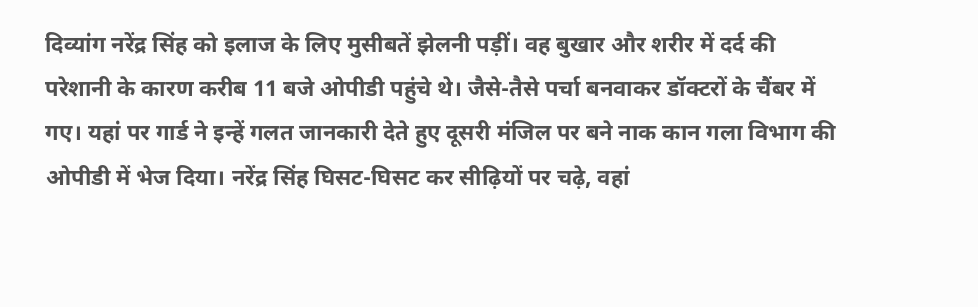दिव्यांग नरेंद्र सिंह को इलाज के लिए मुसीबतें झेलनी पड़ीं। वह बुखार और शरीर में दर्द की परेशानी के कारण करीब 11 बजे ओपीडी पहुंचे थे। जैसे-तैसे पर्चा बनवाकर डॉक्टरों के चैंबर में गए। यहां पर गार्ड ने इन्हें गलत जानकारी देते हुए दूसरी मंजिल पर बने नाक कान गला विभाग की ओपीडी में भेज दिया। नरेंद्र सिंह घिसट-घिसट कर सीढ़ियों पर चढ़े, वहां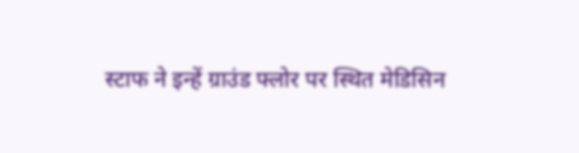स्टाफ ने इन्हें ग्राउंड फ्लोर पर स्थित मेडिसिन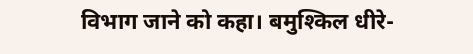विभाग जाने को कहा। बमुश्किल धीरे-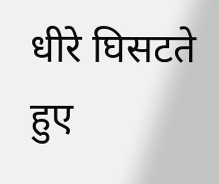धीरे घिसटते हुए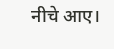नीचे आए।